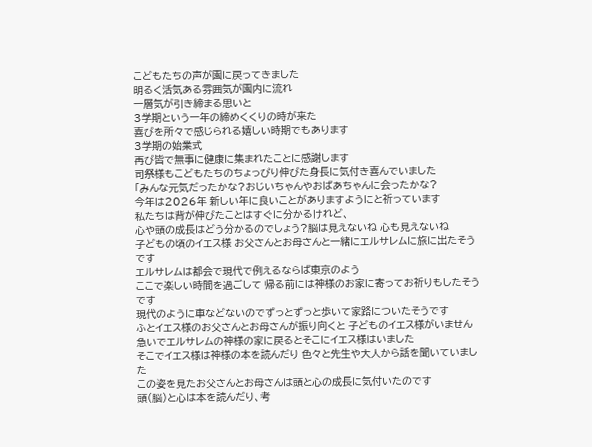こどもたちの声が園に戻ってきました
明るく活気ある雰囲気が園内に流れ
一層気が引き締まる思いと
3学期という一年の締めくくりの時が来た
喜びを所々で感じられる嬉しい時期でもあります
3学期の始業式
再び皆で無事に健康に集まれたことに感謝します
司祭様もこどもたちのちょっぴり伸びた身長に気付き喜んでいました
「みんな元気だったかな?おじいちゃんやおばあちゃんに会ったかな?
今年は2026年 新しい年に良いことがありますようにと祈っています
私たちは背が伸びたことはすぐに分かるけれど、
心や頭の成長はどう分かるのでしょう?脳は見えないね 心も見えないね
子どもの頃のイエス様 お父さんとお母さんと一緒にエルサレムに旅に出たそうです
エルサレムは都会で現代で例えるならば東京のよう
ここで楽しい時間を過ごして 帰る前には神様のお家に寄ってお祈りもしたそうです
現代のように車などないのでずっとずっと歩いて家路についたそうです
ふとイエス様のお父さんとお母さんが振り向くと 子どものイエス様がいません
急いでエルサレムの神様の家に戻るとそこにイエス様はいました
そこでイエス様は神様の本を読んだり 色々と先生や大人から話を聞いていました
この姿を見たお父さんとお母さんは頭と心の成長に気付いたのです
頭(脳)と心は本を読んだり、考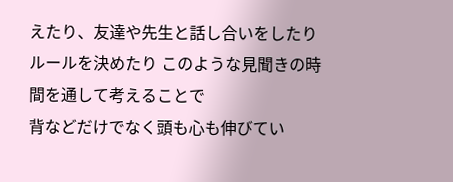えたり、友達や先生と話し合いをしたり
ルールを決めたり このような見聞きの時間を通して考えることで
背などだけでなく頭も心も伸びてい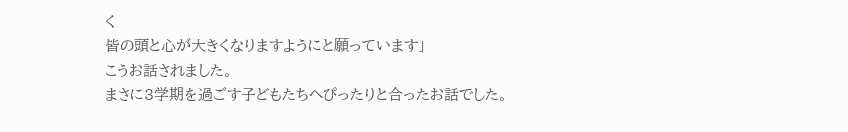く
皆の頭と心が大きくなりますようにと願っています」
こうお話されました。
まさに3学期を過ごす子どもたちへぴったりと合ったお話でした。